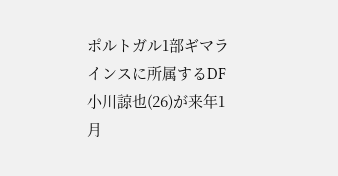ポルトガル1部ギマラインスに所属するDF小川諒也(26)が来年1月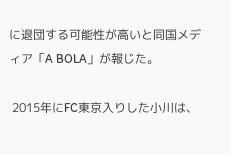に退団する可能性が高いと同国メディア「A BOLA」が報じた。

 2015年にFC東京入りした小川は、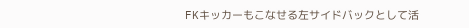FKキッカーもこなせる左サイドバックとして活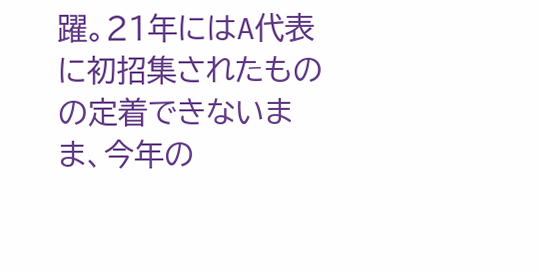躍。21年にはA代表に初招集されたものの定着できないまま、今年の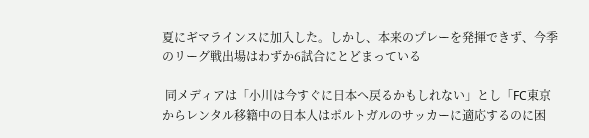夏にギマラインスに加入した。しかし、本来のプレーを発揮できず、今季のリーグ戦出場はわずか6試合にとどまっている

 同メディアは「小川は今すぐに日本へ戻るかもしれない」とし「FC東京からレンタル移籍中の日本人はポルトガルのサッカーに適応するのに困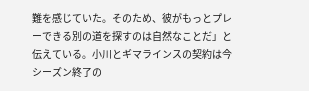難を感じていた。そのため、彼がもっとプレーできる別の道を探すのは自然なことだ」と伝えている。小川とギマラインスの契約は今シーズン終了の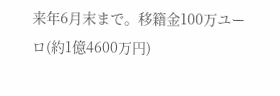来年6月末まで。移籍金100万ユーロ(約1億4600万円)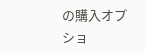の購入オプショ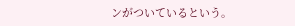ンがついているという。